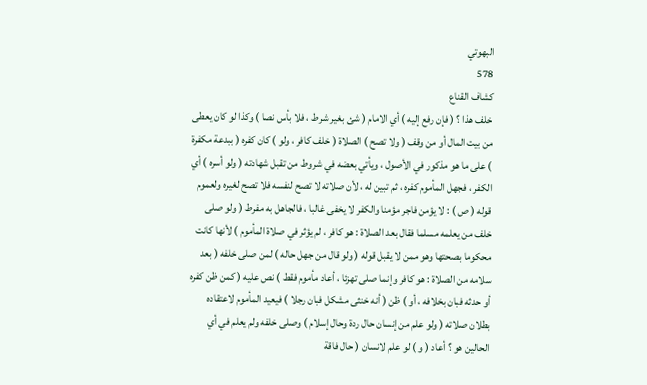البهوتي
578
كشاف القناع
خلف هذا ؟ ( فإن رفع إليه ) أي الامام ( شئ بغير شرط ، فلا بأس نصا ) وكذا لو كان يعطى من بيت المال أو من وقف ( ولا تصح ) الصلاة ( خلف كافر ، ولو ) كان كفره ( ببدعة مكفرة ) على ما هو مذكور في الأصول ، ويأتي بعضه في شروط من تقبل شهادته ( ولو أسره ) أي الكفر ، فجهل المأموم كفره ، ثم تبين له ، لأن صلاته لا تصح لنفسه فلا تصح لغيره ولعموم قوله ( ص ) : لا يؤمن فاجر مؤمنا والكفر لا يخفى غالبا ، فالجاهل به مفرط ( ولو صلى خلف من يعلمه مسلما فقال بعد الصلاة : هو كافر ، لم يؤثر في صلاة المأموم ) لأنها كانت محكوما بصحتها وهو ممن لا يقبل قوله ( ولو قال من جهل حاله ) لمن صلى خلفه ( بعد سلامه من الصلاة : هو كافر وإنما صلى تهزئا ، أعاد مأموم فقط ) نص عليه ( كمن ظن كفره أو حدثه فبان بخلافه ، أو ) ظن ( أنه خنثى مشكل فبان رجلا ) فيعيد المأموم لاعتقاده بطلان صلاته ( ولو علم من إنسان حال ردة وحال إسلام ) وصلى خلفه ولم يعلم في أي الحالين هو ؟ أعاد ( و ) لو علم لانسان ( حال فاقة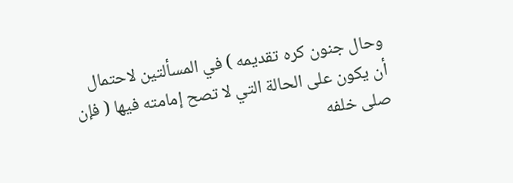وحال جنون كره تقديمه ) في المسألتين لاحتمال أن يكون على الحالة التي لا تصح إمامته فيها ( فإن صلى خلفه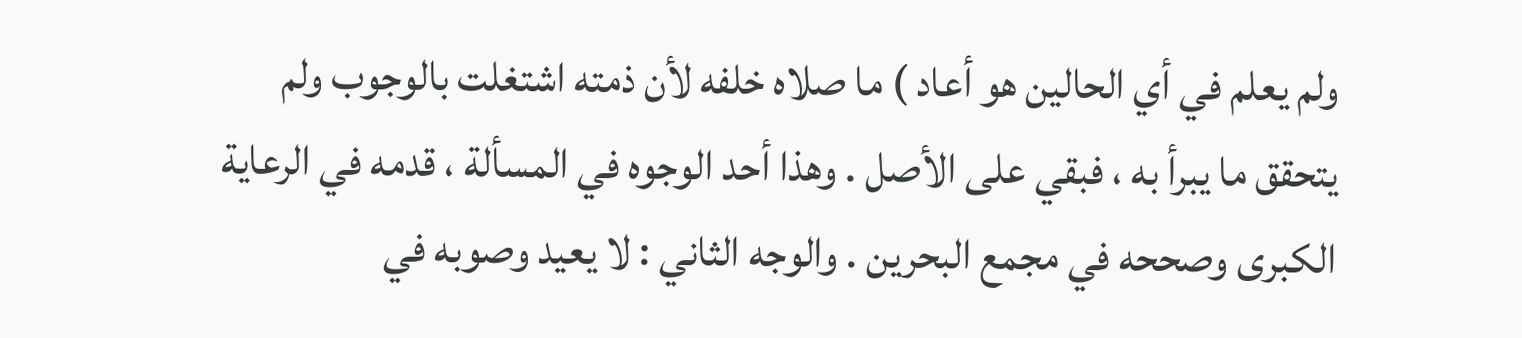ولم يعلم في أي الحالين هو أعاد ) ما صلاه خلفه لأن ذمته اشتغلت بالوجوب ولم يتحقق ما يبرأ به ، فبقي على الأصل . وهذا أحد الوجوه في المسألة ، قدمه في الرعاية الكبرى وصححه في مجمع البحرين . والوجه الثاني : لا يعيد وصوبه في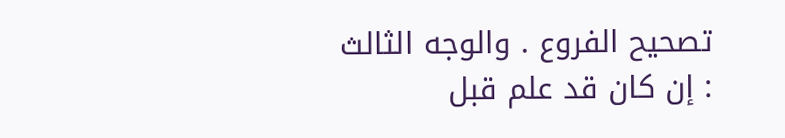تصحيح الفروع . والوجه الثالث : إن كان قد علم قبل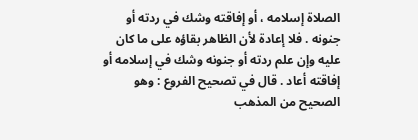الصلاة إسلامه ، أو إفاقته وشك في ردته أو جنونه . فلا إعادة لأن الظاهر بقاؤه على ما كان عليه وإن علم ردته أو جنونه وشك في إسلامه أو إفاقته أعاد . قال في تصحيح الفروع : وهو الصحيح من المذهب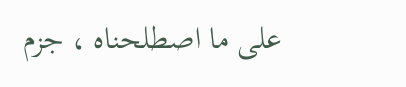على ما اصطلحناه ، جزم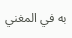به في المغني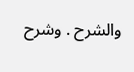والشرح . وشرح